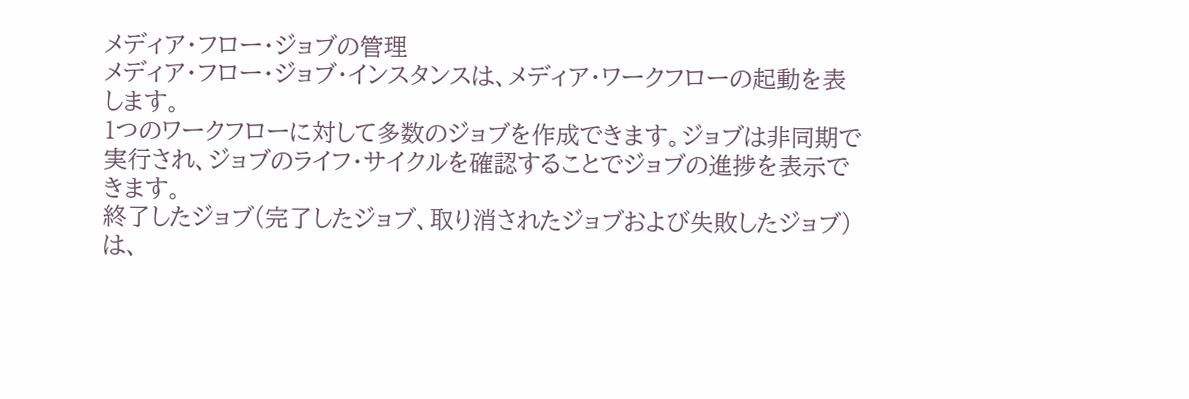メディア・フロー・ジョブの管理
メディア・フロー・ジョブ・インスタンスは、メディア・ワークフローの起動を表します。
1つのワークフローに対して多数のジョブを作成できます。ジョブは非同期で実行され、ジョブのライフ・サイクルを確認することでジョブの進捗を表示できます。
終了したジョブ(完了したジョブ、取り消されたジョブおよび失敗したジョブ)は、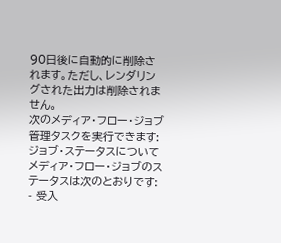90日後に自動的に削除されます。ただし、レンダリングされた出力は削除されません。
次のメディア・フロー・ジョブ管理タスクを実行できます:
ジョブ・ステータスについて
メディア・フロー・ジョブのステータスは次のとおりです:
- 受入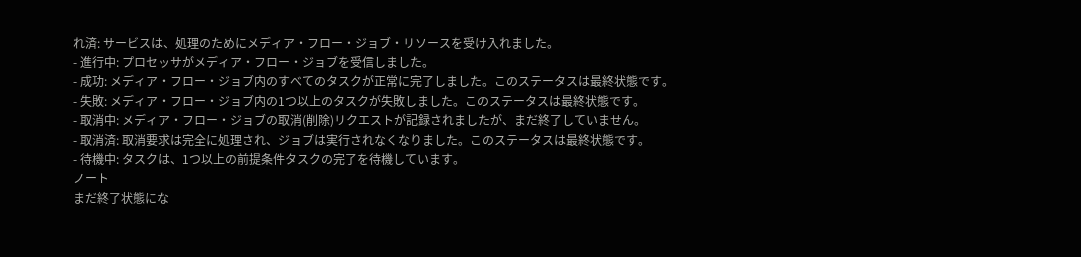れ済: サービスは、処理のためにメディア・フロー・ジョブ・リソースを受け入れました。
- 進行中: プロセッサがメディア・フロー・ジョブを受信しました。
- 成功: メディア・フロー・ジョブ内のすべてのタスクが正常に完了しました。このステータスは最終状態です。
- 失敗: メディア・フロー・ジョブ内の1つ以上のタスクが失敗しました。このステータスは最終状態です。
- 取消中: メディア・フロー・ジョブの取消(削除)リクエストが記録されましたが、まだ終了していません。
- 取消済: 取消要求は完全に処理され、ジョブは実行されなくなりました。このステータスは最終状態です。
- 待機中: タスクは、1つ以上の前提条件タスクの完了を待機しています。
ノート
まだ終了状態にな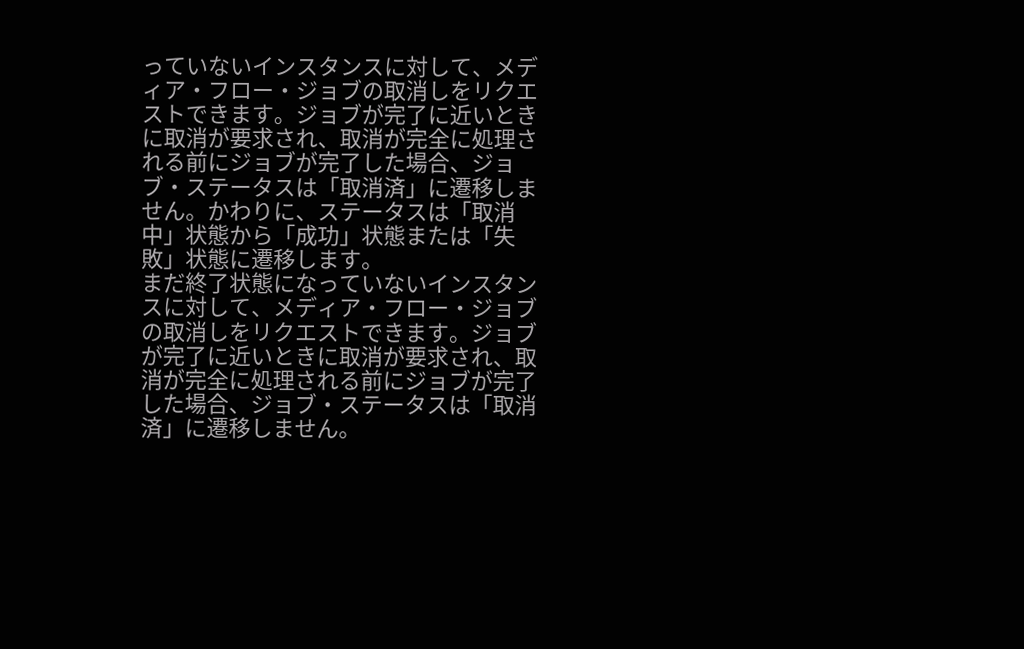っていないインスタンスに対して、メディア・フロー・ジョブの取消しをリクエストできます。ジョブが完了に近いときに取消が要求され、取消が完全に処理される前にジョブが完了した場合、ジョブ・ステータスは「取消済」に遷移しません。かわりに、ステータスは「取消中」状態から「成功」状態または「失敗」状態に遷移します。
まだ終了状態になっていないインスタンスに対して、メディア・フロー・ジョブの取消しをリクエストできます。ジョブが完了に近いときに取消が要求され、取消が完全に処理される前にジョブが完了した場合、ジョブ・ステータスは「取消済」に遷移しません。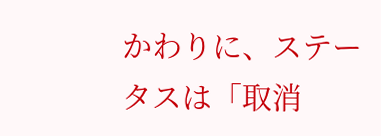かわりに、ステータスは「取消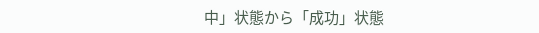中」状態から「成功」状態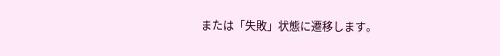または「失敗」状態に遷移します。